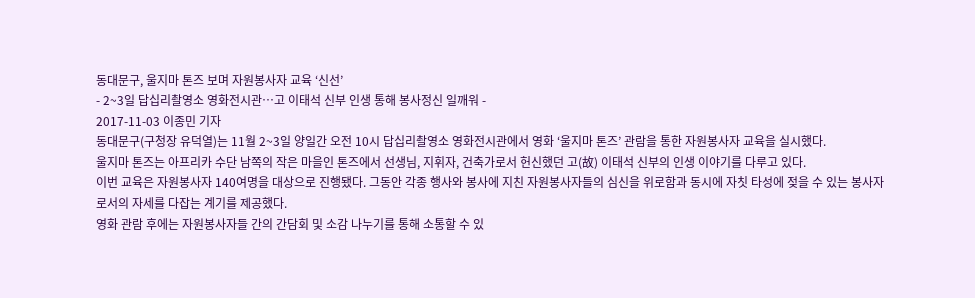동대문구, 울지마 톤즈 보며 자원봉사자 교육 ‘신선’
- 2~3일 답십리촬영소 영화전시관…고 이태석 신부 인생 통해 봉사정신 일깨워 -
2017-11-03 이종민 기자
동대문구(구청장 유덕열)는 11월 2~3일 양일간 오전 10시 답십리촬영소 영화전시관에서 영화 ‘울지마 톤즈’ 관람을 통한 자원봉사자 교육을 실시했다.
울지마 톤즈는 아프리카 수단 남쪽의 작은 마을인 톤즈에서 선생님, 지휘자, 건축가로서 헌신했던 고(故) 이태석 신부의 인생 이야기를 다루고 있다.
이번 교육은 자원봉사자 140여명을 대상으로 진행됐다. 그동안 각종 행사와 봉사에 지친 자원봉사자들의 심신을 위로함과 동시에 자칫 타성에 젖을 수 있는 봉사자로서의 자세를 다잡는 계기를 제공했다.
영화 관람 후에는 자원봉사자들 간의 간담회 및 소감 나누기를 통해 소통할 수 있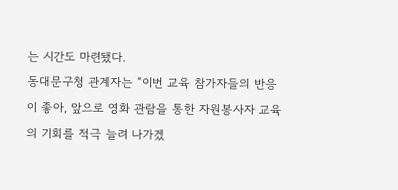는 시간도 마련됐다.
동대문구청 관계자는 “이번 교육 참가자들의 반응이 좋아, 앞으로 영화 관람을 통한 자원봉사자 교육의 기회를 적극 늘려 나가겠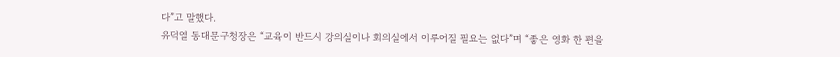다”고 말했다.
유덕열 동대문구청장은 “교육이 반드시 강의실이나 회의실에서 이루어질 필요는 없다”며 “좋은 영화 한 편을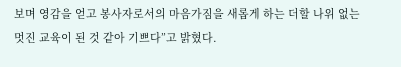보며 영감을 얻고 봉사자로서의 마음가짐을 새롭게 하는 더할 나위 없는 멋진 교육이 된 것 같아 기쁘다”고 밝혔다.